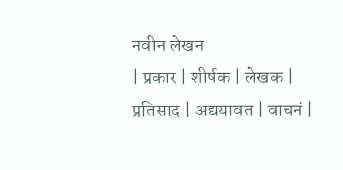नवीन लेखन
| प्रकार | शीर्षक | लेखक | प्रतिसाद | अद्ययावत | वाचनं |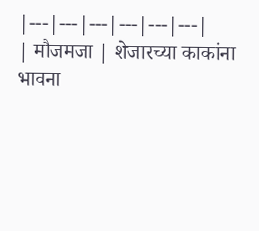|---|---|---|---|---|---|
| मौजमजा | शेजारच्या काकांना भावना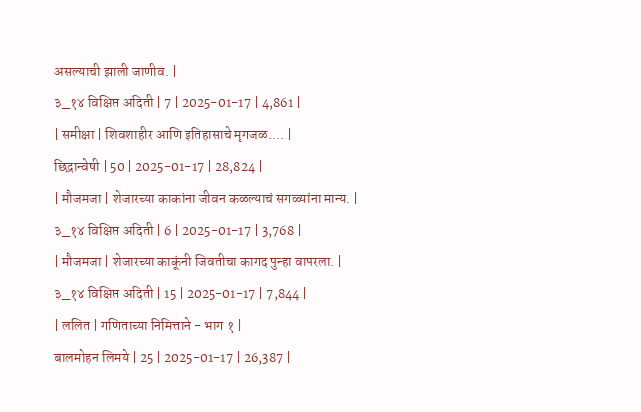असल्याची झाली जाणीव. |
३_१४ विक्षिप्त अदिती | 7 | 2025-01-17 | 4,861 |
| समीक्षा | शिवशाहीर आणि इतिहासाचे मृगजळ.... |
छिद्रान्वेषी | 50 | 2025-01-17 | 28,824 |
| मौजमजा | शेजारच्या काकांना जीवन कळल्याचं सगळ्यांना मान्य. |
३_१४ विक्षिप्त अदिती | 6 | 2025-01-17 | 3,768 |
| मौजमजा | शेजारच्या काकूंनी जिवतीचा कागद पुन्हा वापरला. |
३_१४ विक्षिप्त अदिती | 15 | 2025-01-17 | 7,844 |
| ललित | गणिताच्या निमित्ताने - भाग १ |
बालमोहन लिमये | 25 | 2025-01-17 | 26,387 |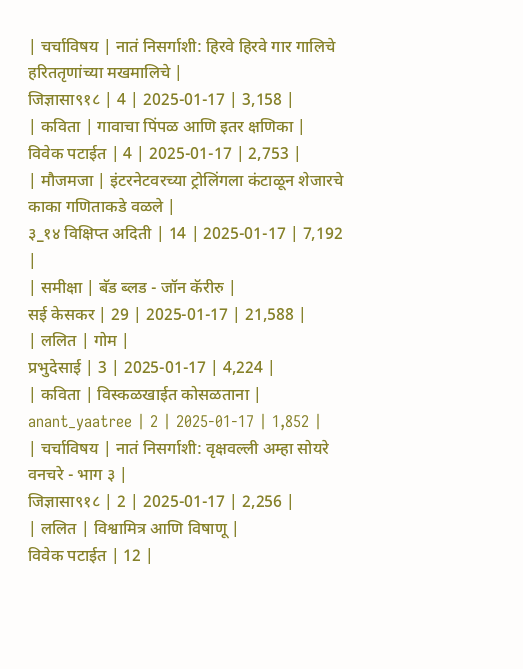| चर्चाविषय | नातं निसर्गाशी: हिरवे हिरवे गार गालिचे हरिततृणांच्या मखमालिचे |
जिज्ञासा९१८ | 4 | 2025-01-17 | 3,158 |
| कविता | गावाचा पिंपळ आणि इतर क्षणिका |
विवेक पटाईत | 4 | 2025-01-17 | 2,753 |
| मौजमजा | इंटरनेटवरच्या ट्रोलिंगला कंटाळून शेजारचे काका गणिताकडे वळले |
३_१४ विक्षिप्त अदिती | 14 | 2025-01-17 | 7,192 |
| समीक्षा | बॅड ब्लड - जॉन कॅरीरु |
सई केसकर | 29 | 2025-01-17 | 21,588 |
| ललित | गोम |
प्रभुदेसाई | 3 | 2025-01-17 | 4,224 |
| कविता | विस्कळखाईत कोसळताना |
anant_yaatree | 2 | 2025-01-17 | 1,852 |
| चर्चाविषय | नातं निसर्गाशी: वृक्षवल्ली अम्हा सोयरे वनचरे - भाग ३ |
जिज्ञासा९१८ | 2 | 2025-01-17 | 2,256 |
| ललित | विश्वामित्र आणि विषाणू |
विवेक पटाईत | 12 |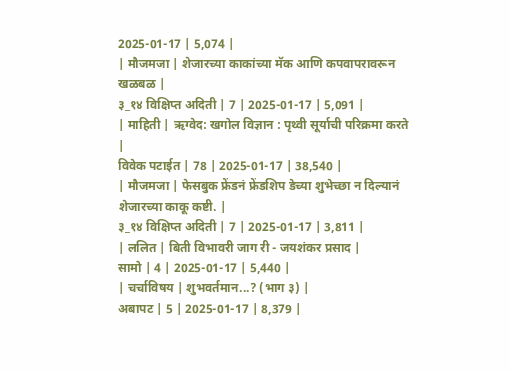2025-01-17 | 5,074 |
| मौजमजा | शेजारच्या काकांच्या मॅक आणि कपवापरावरून खळबळ |
३_१४ विक्षिप्त अदिती | 7 | 2025-01-17 | 5,091 |
| माहिती | ऋग्वेद: खगोल विज्ञान : पृथ्वी सूर्याची परिक्रमा करते |
विवेक पटाईत | 78 | 2025-01-17 | 38,540 |
| मौजमजा | फेसबुक फ्रेंडनं फ्रेंडशिप डेच्या शुभेच्छा न दिल्यानं शेजारच्या काकू कष्टी. |
३_१४ विक्षिप्त अदिती | 7 | 2025-01-17 | 3,811 |
| ललित | बिती विभावरी जाग री - जयशंकर प्रसाद |
सामो | 4 | 2025-01-17 | 5,440 |
| चर्चाविषय | शुभवर्तमान...? (भाग ३) |
अबापट | 5 | 2025-01-17 | 8,379 |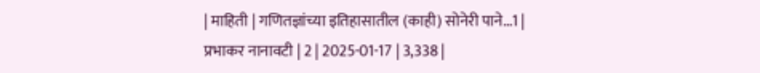| माहिती | गणितज्ञांच्या इतिहासातील (काही) सोनेरी पाने...1 |
प्रभाकर नानावटी | 2 | 2025-01-17 | 3,338 |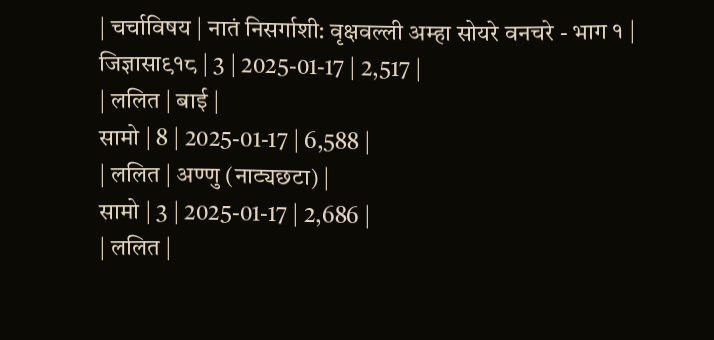| चर्चाविषय | नातं निसर्गाशी: वृक्षवल्ली अम्हा सोयरे वनचरे - भाग १ |
जिज्ञासा९१८ | 3 | 2025-01-17 | 2,517 |
| ललित | बाई |
सामो | 8 | 2025-01-17 | 6,588 |
| ललित | अण्णु (नाट्यछटा) |
सामो | 3 | 2025-01-17 | 2,686 |
| ललित |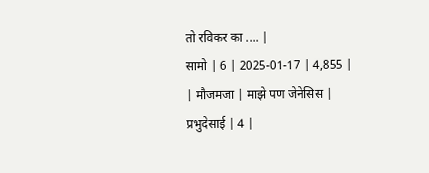तो रविकर का .... |
सामो | 6 | 2025-01-17 | 4,855 |
| मौजमजा | माझे पण जेनेसिस |
प्रभुदेसाई | 4 |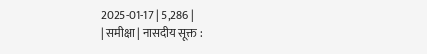2025-01-17 | 5,286 |
| समीक्षा | नासदीय सूक्त :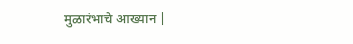मुळारंभाचे आख्यान |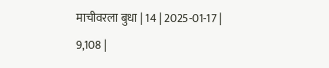माचीवरला बुधा | 14 | 2025-01-17 | 9,108 |